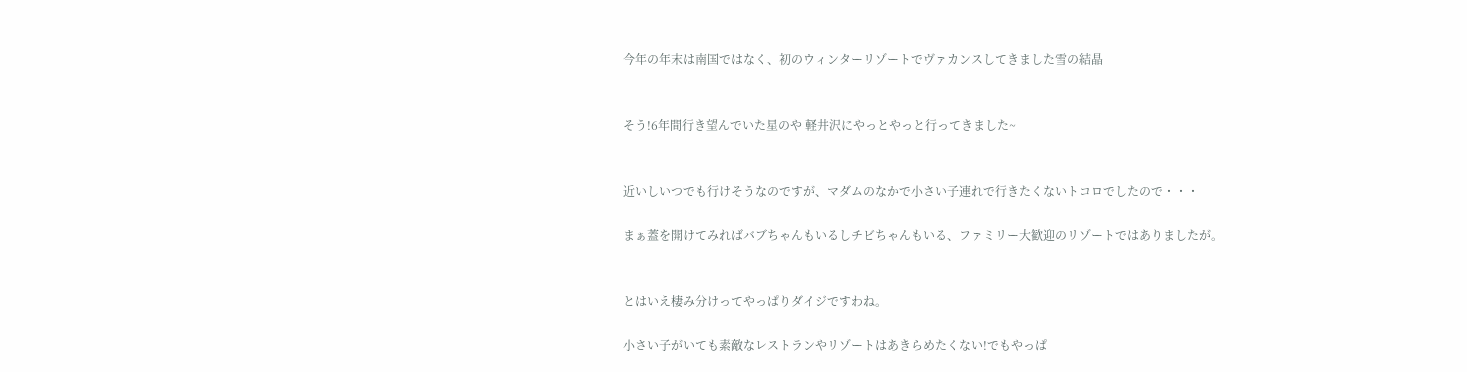今年の年末は南国ではなく、初のウィンターリゾートでヴァカンスしてきました雪の結晶


そう!6年間行き望んでいた星のや 軽井沢にやっとやっと行ってきました~


近いしいつでも行けそうなのですが、マダムのなかで小さい子連れで行きたくないトコロでしたので・・・

まぁ蓋を開けてみればバブちゃんもいるしチビちゃんもいる、ファミリー大歓迎のリゾートではありましたが。


とはいえ棲み分けってやっぱりダイジですわね。

小さい子がいても素敵なレストランやリゾートはあきらめたくない!でもやっぱ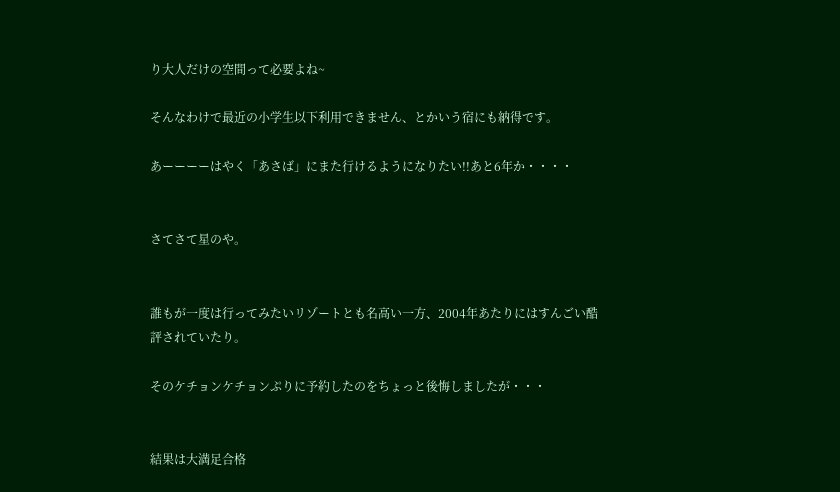り大人だけの空間って必要よね~

そんなわけで最近の小学生以下利用できません、とかいう宿にも納得です。

あーーーーはやく「あさば」にまた行けるようになりたい!!あと6年か・・・・


さてさて星のや。


誰もが一度は行ってみたいリゾートとも名高い一方、2004年あたりにはすんごい酷評されていたり。

そのケチョンケチョンぷりに予約したのをちょっと後悔しましたが・・・


結果は大満足合格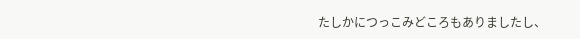たしかにつっこみどころもありましたし、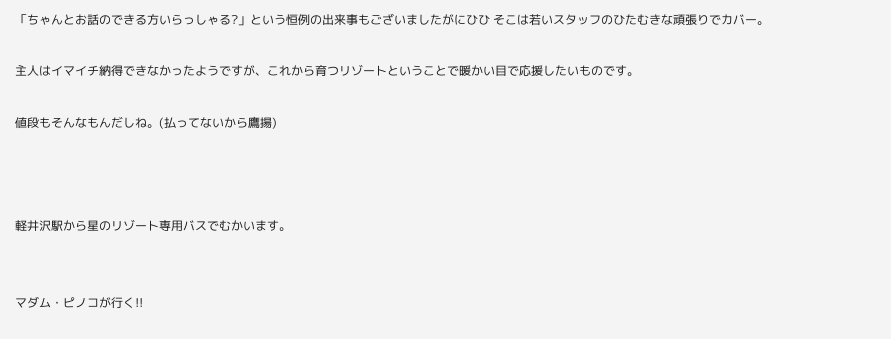「ちゃんとお話のできる方いらっしゃる?」という恒例の出来事もございましたがにひひ そこは若いスタッフのひたむきな頑張りでカバー。

主人はイマイチ納得できなかったようですが、これから育つリゾートということで暖かい目で応援したいものです。

値段もそんなもんだしね。(払ってないから鷹揚)



軽井沢駅から星のリゾート専用バスでむかいます。


マダム・ピノコが行く!!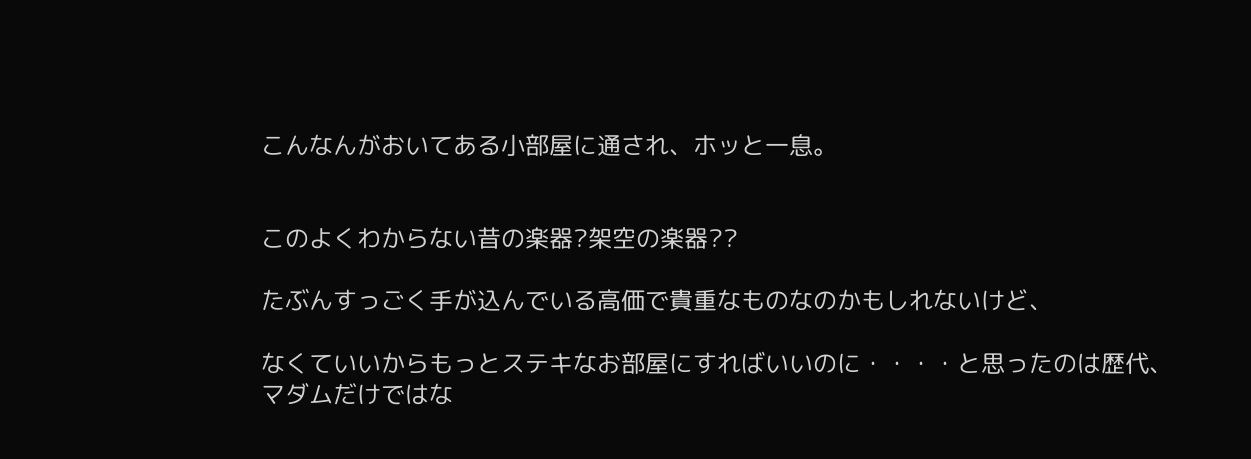こんなんがおいてある小部屋に通され、ホッと一息。


このよくわからない昔の楽器?架空の楽器??

たぶんすっごく手が込んでいる高価で貴重なものなのかもしれないけど、

なくていいからもっとステキなお部屋にすればいいのに・・・・と思ったのは歴代、マダムだけではな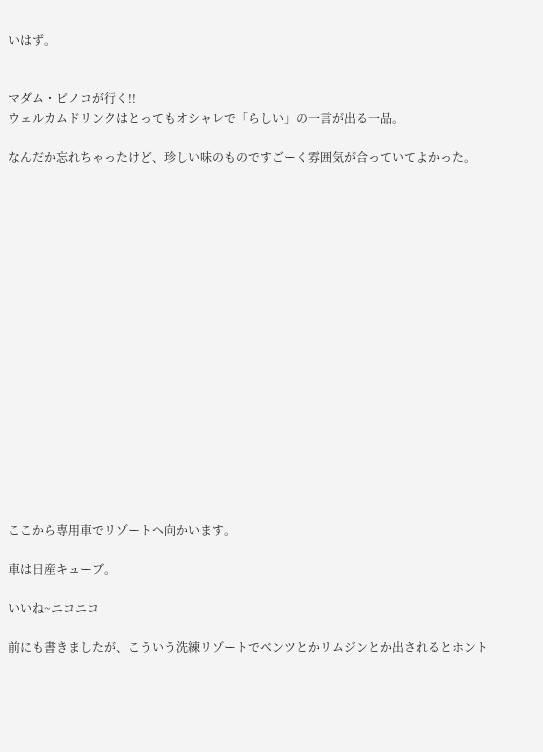いはず。


マダム・ピノコが行く!!
ウェルカムドリンクはとってもオシャレで「らしい」の一言が出る一品。

なんだか忘れちゃったけど、珍しい味のものですごーく雰囲気が合っていてよかった。


















ここから専用車でリゾートへ向かいます。

車は日産キューブ。

いいね~ニコニコ

前にも書きましたが、こういう洗練リゾートでベンツとかリムジンとか出されるとホント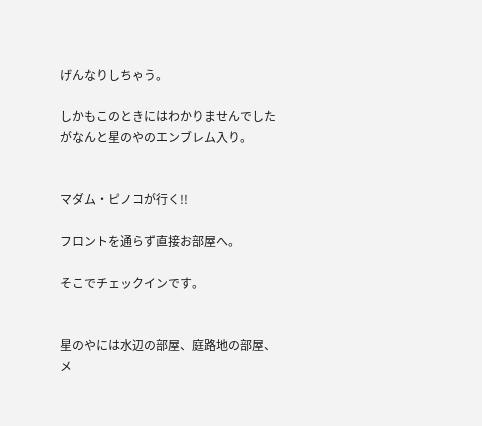げんなりしちゃう。

しかもこのときにはわかりませんでしたがなんと星のやのエンブレム入り。


マダム・ピノコが行く!!

フロントを通らず直接お部屋へ。

そこでチェックインです。


星のやには水辺の部屋、庭路地の部屋、メ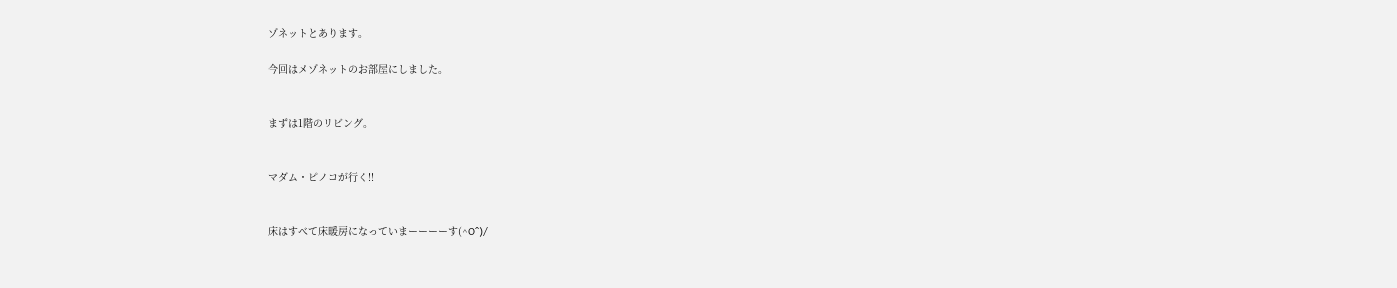ゾネットとあります。

今回はメゾネットのお部屋にしました。


まずは1階のリビング。


マダム・ピノコが行く!!


床はすべて床暖房になっていまーーーーす(^O^)/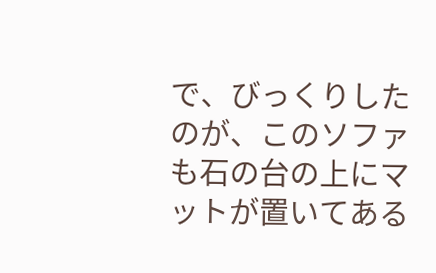で、びっくりしたのが、このソファも石の台の上にマットが置いてある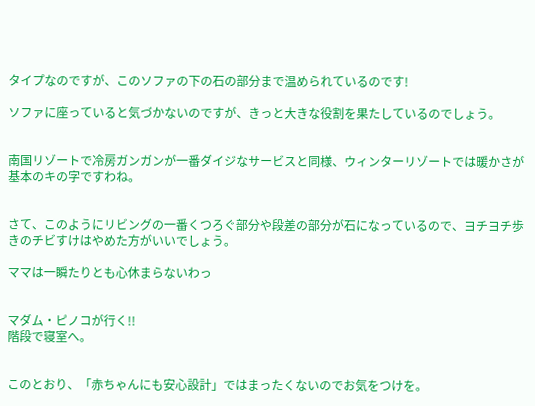タイプなのですが、このソファの下の石の部分まで温められているのです!

ソファに座っていると気づかないのですが、きっと大きな役割を果たしているのでしょう。


南国リゾートで冷房ガンガンが一番ダイジなサービスと同様、ウィンターリゾートでは暖かさが基本のキの字ですわね。


さて、このようにリビングの一番くつろぐ部分や段差の部分が石になっているので、ヨチヨチ歩きのチビすけはやめた方がいいでしょう。

ママは一瞬たりとも心休まらないわっ


マダム・ピノコが行く!!
階段で寝室へ。


このとおり、「赤ちゃんにも安心設計」ではまったくないのでお気をつけを。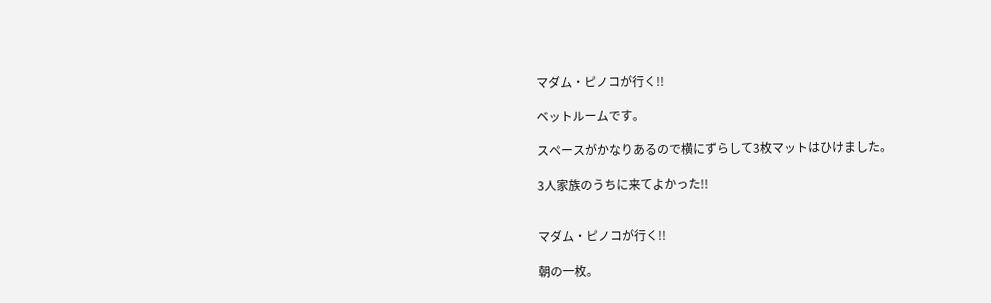マダム・ピノコが行く!!

ベットルームです。

スペースがかなりあるので横にずらして3枚マットはひけました。

3人家族のうちに来てよかった!!


マダム・ピノコが行く!!

朝の一枚。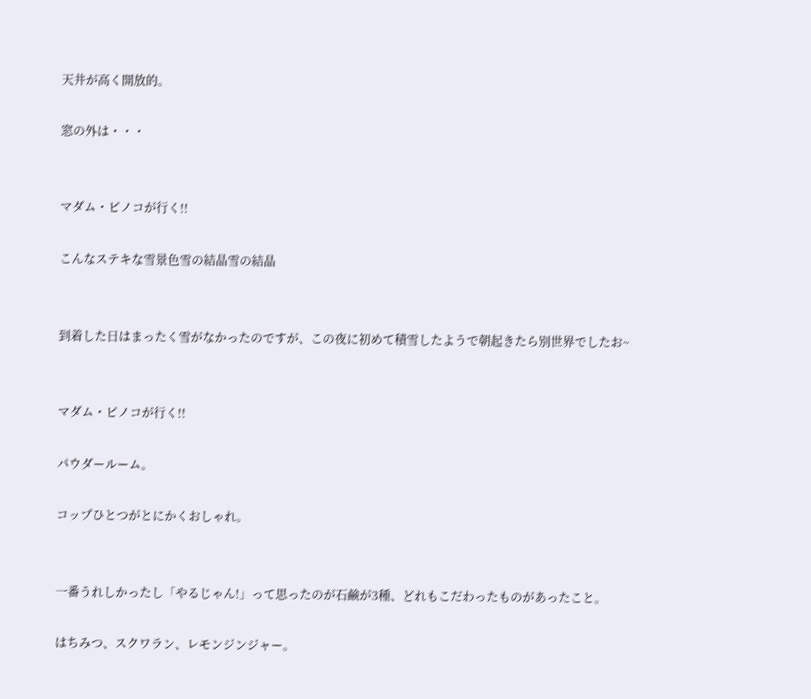天井が高く開放的。

窓の外は・・・


マダム・ピノコが行く!!

こんなステキな雪景色雪の結晶雪の結晶


到着した日はまったく雪がなかったのですが、この夜に初めて積雪したようで朝起きたら別世界でしたお~


マダム・ピノコが行く!!

パウダールーム。

コップひとつがとにかくおしゃれ。


一番うれしかったし「やるじゃん!」って思ったのが石鹸が3種、どれもこだわったものがあったこと。

はちみつ、スクワラン、レモンジンジャー。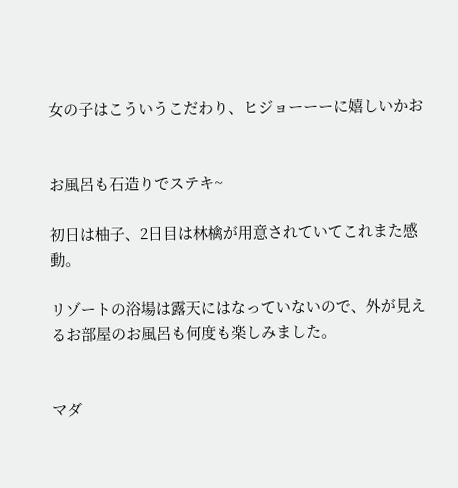女の子はこういうこだわり、ヒジョーーーに嬉しいかお


お風呂も石造りでステキ~

初日は柚子、2日目は林檎が用意されていてこれまた感動。

リゾートの浴場は露天にはなっていないので、外が見えるお部屋のお風呂も何度も楽しみました。


マダ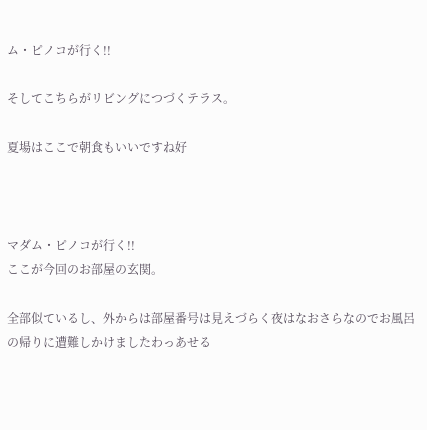ム・ピノコが行く!!

そしてこちらがリビングにつづくテラス。

夏場はここで朝食もいいですね好



マダム・ピノコが行く!!
ここが今回のお部屋の玄関。

全部似ているし、外からは部屋番号は見えづらく夜はなおさらなのでお風呂の帰りに遭難しかけましたわっあせる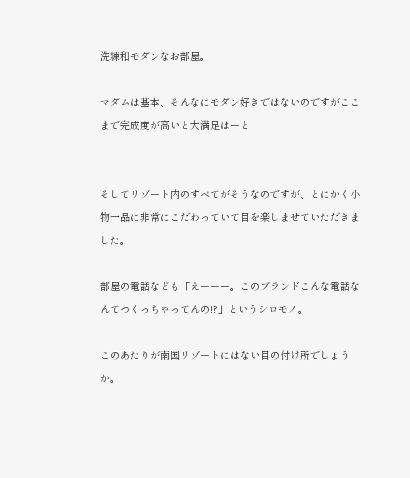洗練和モダンなお部屋。

マダムは基本、そんなにモダン好きではないのですがここまで完成度が高いと大満足はーと


そしてリゾート内のすべてがそうなのですが、とにかく小物一品に非常にこだわっていて目を楽しませていただきました。

部屋の電話なども「えーーー。このブランドこんな電話なんてつくっちゃってんの!?」というシロモノ。

このあたりが南国リゾートにはない目の付け所でしょうか。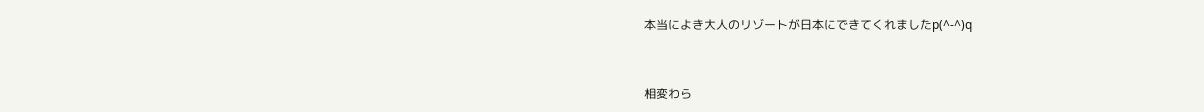本当によき大人のリゾートが日本にできてくれましたp(^-^)q



相変わら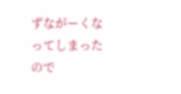ずながーくなってしまったので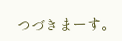つづきまーす。